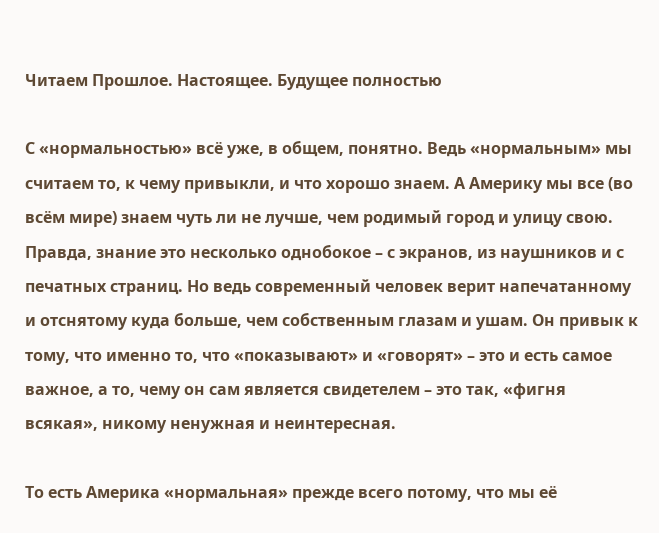Читаем Прошлое. Настоящее. Будущее полностью

С «нормальностью» всё уже, в общем, понятно. Ведь «нормальным» мы считаем то, к чему привыкли, и что хорошо знаем. А Америку мы все (во всём мире) знаем чуть ли не лучше, чем родимый город и улицу свою. Правда, знание это несколько однобокое – с экранов, из наушников и с печатных страниц. Но ведь современный человек верит напечатанному и отснятому куда больше, чем собственным глазам и ушам. Он привык к тому, что именно то, что «показывают» и «говорят» – это и есть самое важное, а то, чему он сам является свидетелем – это так, «фигня всякая», никому ненужная и неинтересная.

То есть Америка «нормальная» прежде всего потому, что мы её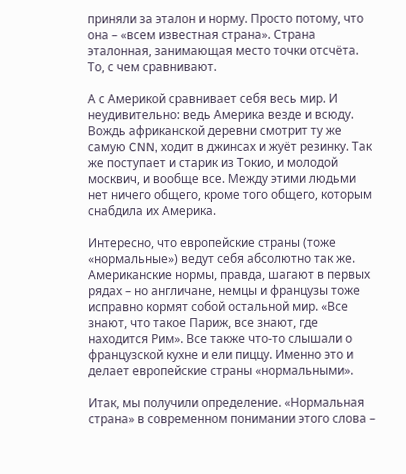приняли за эталон и норму. Просто потому, что она – «всем известная страна». Страна эталонная, занимающая место точки отсчёта. То, с чем сравнивают.

А с Америкой сравнивает себя весь мир. И неудивительно: ведь Америка везде и всюду. Вождь африканской деревни смотрит ту же самую CNN, ходит в джинсах и жуёт резинку. Так же поступает и старик из Токио, и молодой москвич, и вообще все. Между этими людьми нет ничего общего, кроме того общего, которым снабдила их Америка.

Интересно, что европейские страны (тоже «нормальные») ведут себя абсолютно так же. Американские нормы, правда, шагают в первых рядах – но англичане, немцы и французы тоже исправно кормят собой остальной мир. «Все знают, что такое Париж, все знают, где находится Рим». Все также что-то слышали о французской кухне и ели пиццу. Именно это и делает европейские страны «нормальными».

Итак, мы получили определение. «Нормальная страна» в современном понимании этого слова –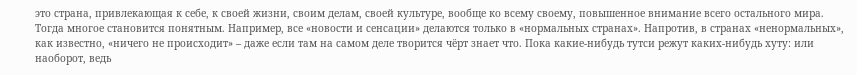это страна, привлекающая к себе, к своей жизни, своим делам, своей культуре, вообще ко всему своему, повышенное внимание всего остального мира. Тогда многое становится понятным. Например, все «новости и сенсации» делаются только в «нормальных странах». Напротив, в странах «ненормальных», как известно, «ничего не происходит» – даже если там на самом деле творится чёрт знает что. Пока какие-нибудь тутси режут каких-нибудь хуту: или наоборот, ведь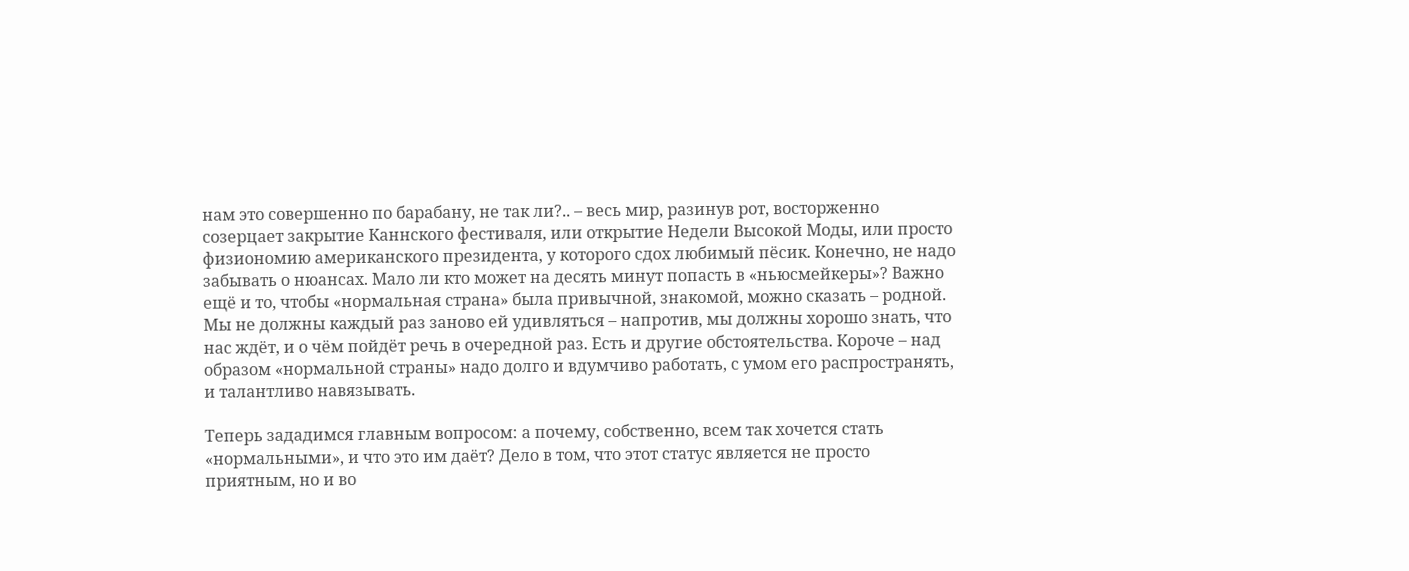нам это совершенно по барабану, не так ли?.. – весь мир, разинув рот, восторженно созерцает закрытие Каннского фестиваля, или открытие Недели Высокой Моды, или просто физиономию американского президента, у которого сдох любимый пёсик. Конечно, не надо забывать о нюансах. Мало ли кто может на десять минут попасть в «ньюсмейкеры»? Важно ещё и то, чтобы «нормальная страна» была привычной, знакомой, можно сказать – родной. Мы не должны каждый раз заново ей удивляться – напротив, мы должны хорошо знать, что нас ждёт, и о чём пойдёт речь в очередной раз. Есть и другие обстоятельства. Короче – над образом «нормальной страны» надо долго и вдумчиво работать, с умом его распространять, и талантливо навязывать.

Теперь зададимся главным вопросом: а почему, собственно, всем так хочется стать «нормальными», и что это им даёт? Дело в том, что этот статус является не просто приятным, но и во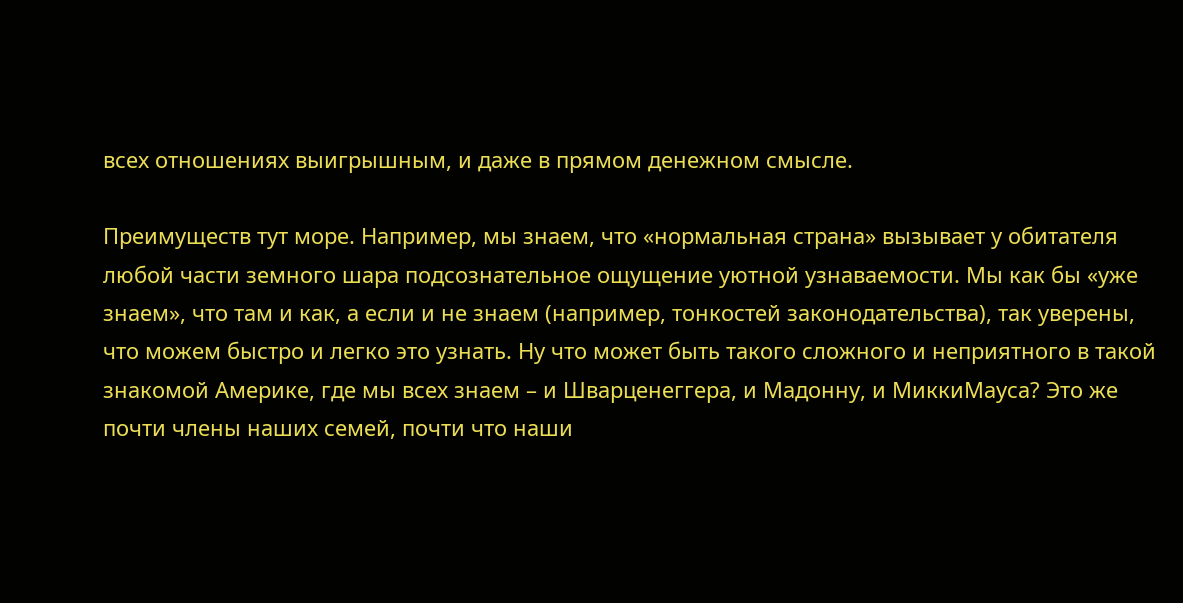всех отношениях выигрышным, и даже в прямом денежном смысле.

Преимуществ тут море. Например, мы знаем, что «нормальная страна» вызывает у обитателя любой части земного шара подсознательное ощущение уютной узнаваемости. Мы как бы «уже знаем», что там и как, а если и не знаем (например, тонкостей законодательства), так уверены, что можем быстро и легко это узнать. Ну что может быть такого сложного и неприятного в такой знакомой Америке, где мы всех знаем – и Шварценеггера, и Мадонну, и МиккиМауса? Это же почти члены наших семей, почти что наши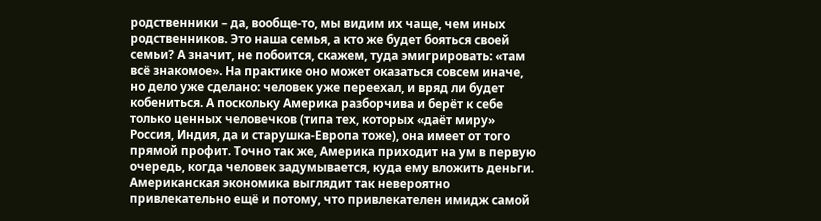родственники – да, вообще-то, мы видим их чаще, чем иных родственников. Это наша семья, а кто же будет бояться своей семьи? А значит, не побоится, скажем, туда эмигрировать: «там всё знакомое». На практике оно может оказаться совсем иначе, но дело уже сделано: человек уже переехал, и вряд ли будет кобениться. А поскольку Америка разборчива и берёт к себе только ценных человечков (типа тех, которых «даёт миру» Россия, Индия, да и старушка-Европа тоже), она имеет от того прямой профит. Точно так же, Америка приходит на ум в первую очередь, когда человек задумывается, куда ему вложить деньги. Американская экономика выглядит так невероятно привлекательно ещё и потому, что привлекателен имидж самой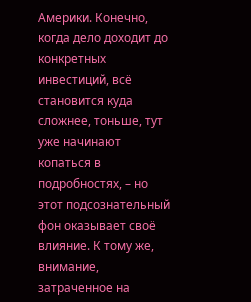Америки. Конечно, когда дело доходит до конкретных инвестиций, всё становится куда сложнее, тоньше, тут уже начинают копаться в подробностях, – но этот подсознательный фон оказывает своё влияние. К тому же, внимание, затраченное на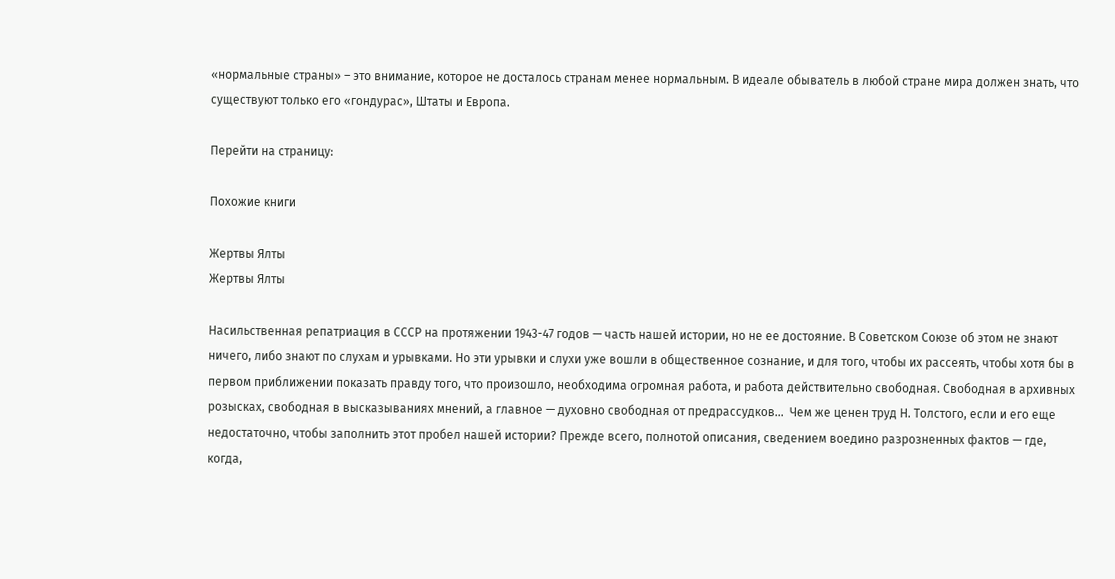«нормальные страны» – это внимание, которое не досталось странам менее нормальным. В идеале обыватель в любой стране мира должен знать, что существуют только его «гондурас», Штаты и Европа.

Перейти на страницу:

Похожие книги

Жертвы Ялты
Жертвы Ялты

Насильственная репатриация в СССР на протяжении 1943-47 годов — часть нашей истории, но не ее достояние. В Советском Союзе об этом не знают ничего, либо знают по слухам и урывками. Но эти урывки и слухи уже вошли в общественное сознание, и для того, чтобы их рассеять, чтобы хотя бы в первом приближении показать правду того, что произошло, необходима огромная работа, и работа действительно свободная. Свободная в архивных розысках, свободная в высказываниях мнений, а главное — духовно свободная от предрассудков…  Чем же ценен труд Н. Толстого, если и его еще недостаточно, чтобы заполнить этот пробел нашей истории? Прежде всего, полнотой описания, сведением воедино разрозненных фактов — где, когда,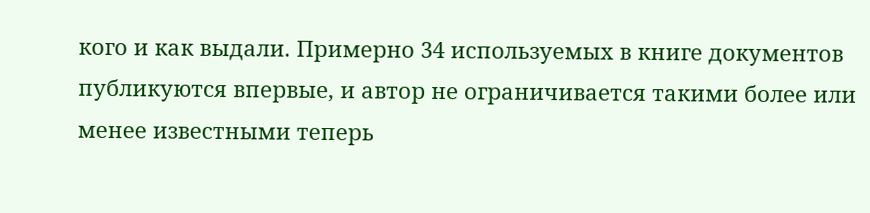кого и как выдали. Примерно 34 используемых в книге документов публикуются впервые, и автор не ограничивается такими более или менее известными теперь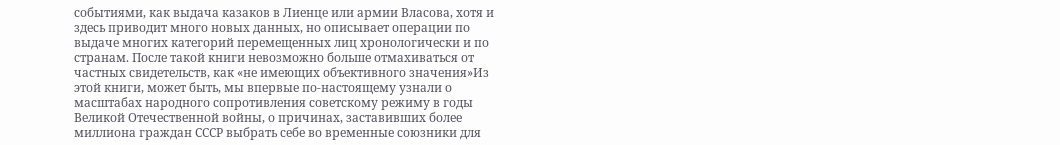событиями, как выдача казаков в Лиенце или армии Власова, хотя и здесь приводит много новых данных, но описывает операции по выдаче многих категорий перемещенных лиц хронологически и по странам. После такой книги невозможно больше отмахиваться от частных свидетельств, как «не имеющих объективного значения»Из этой книги, может быть, мы впервые по-настоящему узнали о масштабах народного сопротивления советскому режиму в годы Великой Отечественной войны, о причинах, заставивших более миллиона граждан СССР выбрать себе во временные союзники для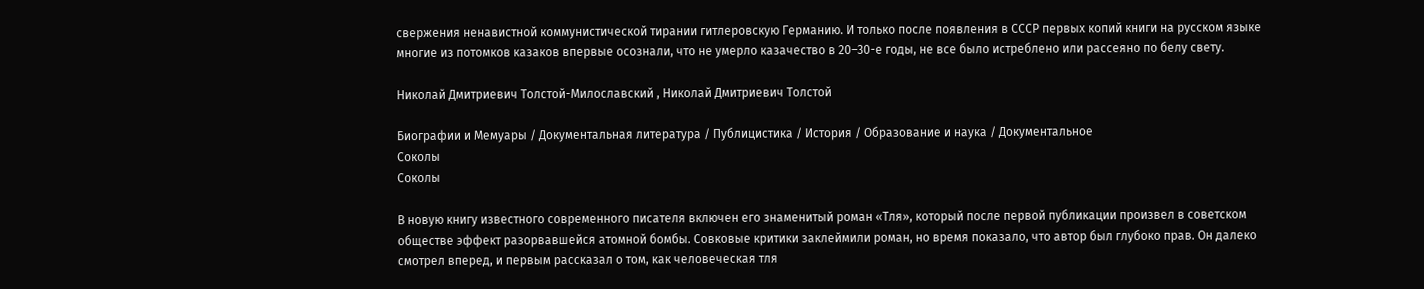свержения ненавистной коммунистической тирании гитлеровскую Германию. И только после появления в СССР первых копий книги на русском языке многие из потомков казаков впервые осознали, что не умерло казачество в 20–30-е годы, не все было истреблено или рассеяно по белу свету.

Николай Дмитриевич Толстой-Милославский , Николай Дмитриевич Толстой

Биографии и Мемуары / Документальная литература / Публицистика / История / Образование и наука / Документальное
Соколы
Соколы

В новую книгу известного современного писателя включен его знаменитый роман «Тля», который после первой публикации произвел в советском обществе эффект разорвавшейся атомной бомбы. Совковые критики заклеймили роман, но время показало, что автор был глубоко прав. Он далеко смотрел вперед, и первым рассказал о том, как человеческая тля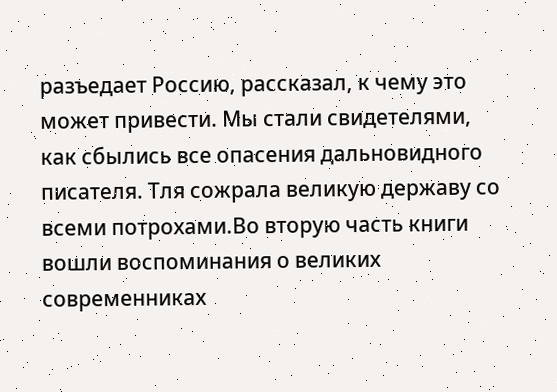разъедает Россию, рассказал, к чему это может привести. Мы стали свидетелями, как сбылись все опасения дальновидного писателя. Тля сожрала великую державу со всеми потрохами.Во вторую часть книги вошли воспоминания о великих современниках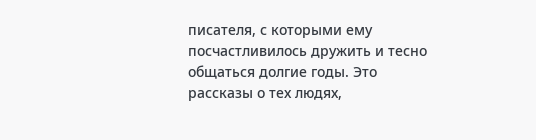писателя, с которыми ему посчастливилось дружить и тесно общаться долгие годы. Это рассказы о тех людях,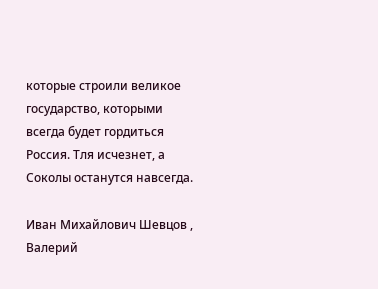которые строили великое государство, которыми всегда будет гордиться Россия. Тля исчезнет, а Соколы останутся навсегда.

Иван Михайлович Шевцов , Валерий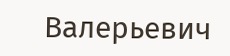Валерьевич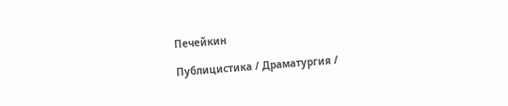Печейкин

Публицистика / Драматургия /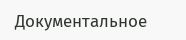Документальное